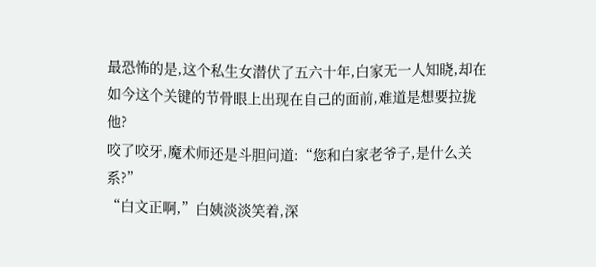最恐怖的是,这个私生女潜伏了五六十年,白家无一人知晓,却在如今这个关键的节骨眼上出现在自己的面前,难道是想要拉拢他?
咬了咬牙,魔术师还是斗胆问道:“您和白家老爷子,是什么关系?”
“白文正啊,”白姨淡淡笑着,深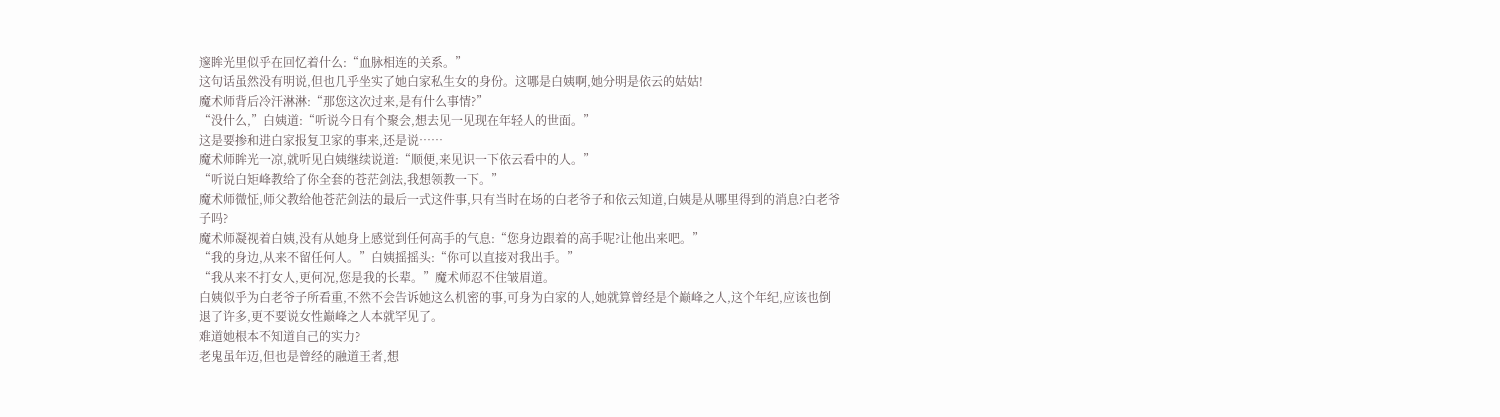邃眸光里似乎在回忆着什么:“血脉相连的关系。”
这句话虽然没有明说,但也几乎坐实了她白家私生女的身份。这哪是白姨啊,她分明是依云的姑姑!
魔术师背后冷汗淋淋:“那您这次过来,是有什么事情?”
“没什么,”白姨道:“听说今日有个聚会,想去见一见现在年轻人的世面。”
这是要掺和进白家报复卫家的事来,还是说……
魔术师眸光一凉,就听见白姨继续说道:“顺便,来见识一下依云看中的人。”
“听说白矩峰教给了你全套的苍茫剑法,我想领教一下。”
魔术师微怔,师父教给他苍茫剑法的最后一式这件事,只有当时在场的白老爷子和依云知道,白姨是从哪里得到的消息?白老爷子吗?
魔术师凝视着白姨,没有从她身上感觉到任何高手的气息:“您身边跟着的高手呢?让他出来吧。”
“我的身边,从来不留任何人。”白姨摇摇头:“你可以直接对我出手。”
“我从来不打女人,更何况,您是我的长辈。”魔术师忍不住皱眉道。
白姨似乎为白老爷子所看重,不然不会告诉她这么机密的事,可身为白家的人,她就算曾经是个巅峰之人,这个年纪,应该也倒退了许多,更不要说女性巅峰之人本就罕见了。
难道她根本不知道自己的实力?
老鬼虽年迈,但也是曾经的融道王者,想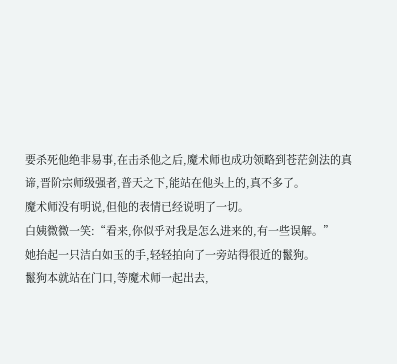要杀死他绝非易事,在击杀他之后,魔术师也成功领略到苍茫剑法的真谛,晋阶宗师级强者,普天之下,能站在他头上的,真不多了。
魔术师没有明说,但他的表情已经说明了一切。
白姨微微一笑:“看来,你似乎对我是怎么进来的,有一些误解。”
她抬起一只洁白如玉的手,轻轻拍向了一旁站得很近的鬣狗。
鬣狗本就站在门口,等魔术师一起出去,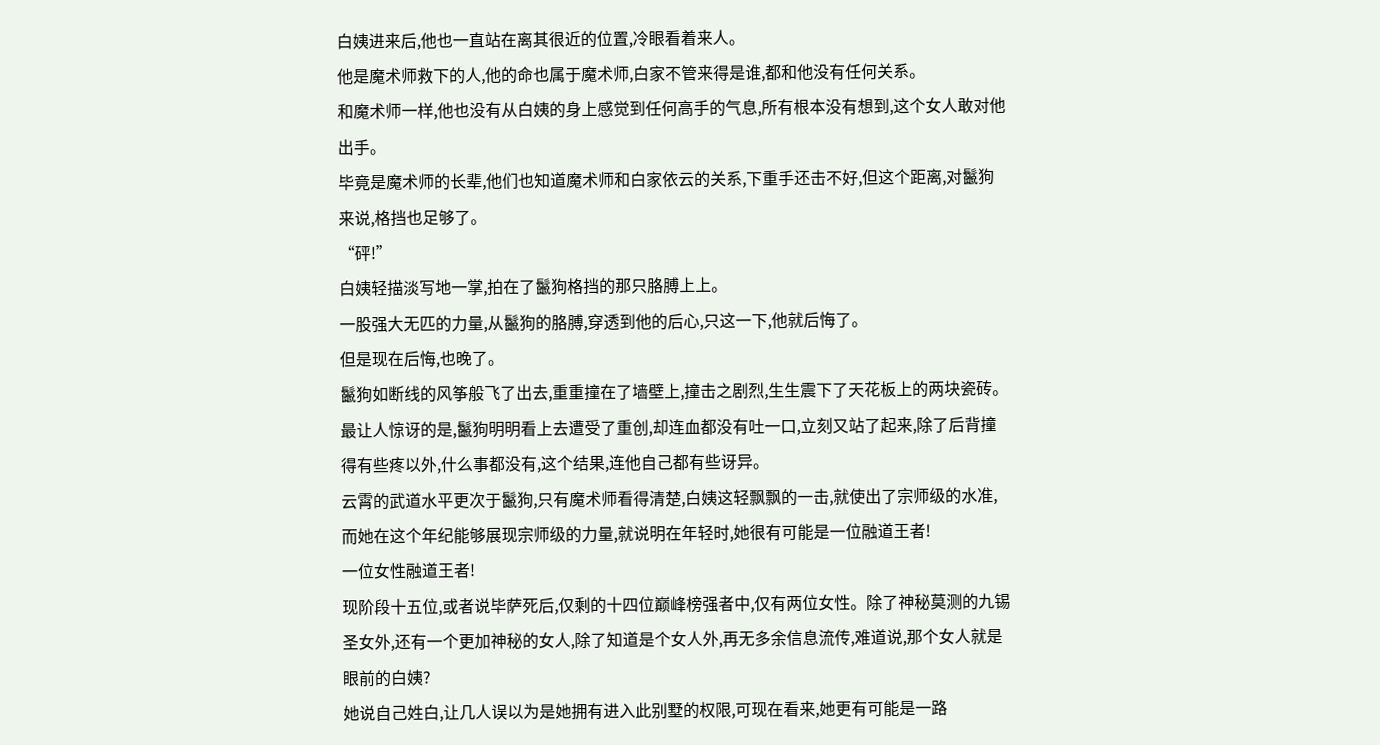白姨进来后,他也一直站在离其很近的位置,冷眼看着来人。
他是魔术师救下的人,他的命也属于魔术师,白家不管来得是谁,都和他没有任何关系。
和魔术师一样,他也没有从白姨的身上感觉到任何高手的气息,所有根本没有想到,这个女人敢对他出手。
毕竟是魔术师的长辈,他们也知道魔术师和白家依云的关系,下重手还击不好,但这个距离,对鬣狗来说,格挡也足够了。
“砰!”
白姨轻描淡写地一掌,拍在了鬣狗格挡的那只胳膊上上。
一股强大无匹的力量,从鬣狗的胳膊,穿透到他的后心,只这一下,他就后悔了。
但是现在后悔,也晚了。
鬣狗如断线的风筝般飞了出去,重重撞在了墙壁上,撞击之剧烈,生生震下了天花板上的两块瓷砖。
最让人惊讶的是,鬣狗明明看上去遭受了重创,却连血都没有吐一口,立刻又站了起来,除了后背撞得有些疼以外,什么事都没有,这个结果,连他自己都有些讶异。
云霄的武道水平更次于鬣狗,只有魔术师看得清楚,白姨这轻飘飘的一击,就使出了宗师级的水准,而她在这个年纪能够展现宗师级的力量,就说明在年轻时,她很有可能是一位融道王者!
一位女性融道王者!
现阶段十五位,或者说毕萨死后,仅剩的十四位巅峰榜强者中,仅有两位女性。除了神秘莫测的九锡圣女外,还有一个更加神秘的女人,除了知道是个女人外,再无多余信息流传,难道说,那个女人就是眼前的白姨?
她说自己姓白,让几人误以为是她拥有进入此别墅的权限,可现在看来,她更有可能是一路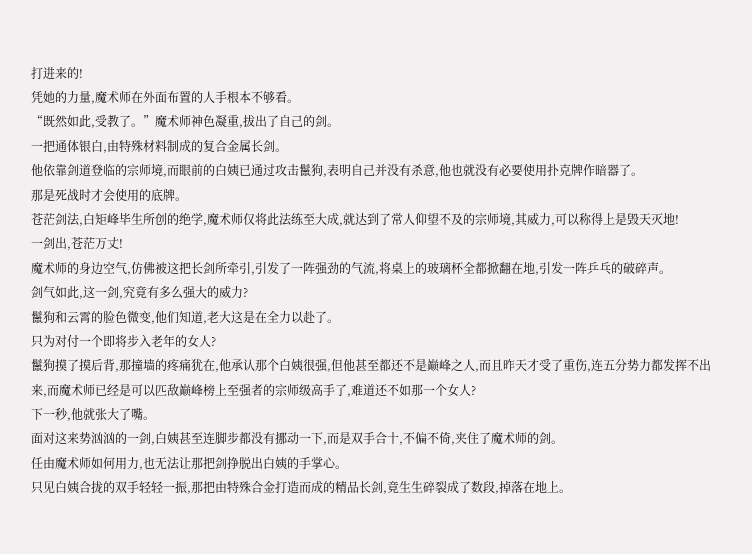打进来的!
凭她的力量,魔术师在外面布置的人手根本不够看。
“既然如此,受教了。”魔术师神色凝重,拔出了自己的剑。
一把通体银白,由特殊材料制成的复合金属长剑。
他依靠剑道登临的宗师境,而眼前的白姨已通过攻击鬣狗,表明自己并没有杀意,他也就没有必要使用扑克牌作暗器了。
那是死战时才会使用的底牌。
苍茫剑法,白矩峰毕生所创的绝学,魔术师仅将此法练至大成,就达到了常人仰望不及的宗师境,其威力,可以称得上是毁天灭地!
一剑出,苍茫万丈!
魔术师的身边空气,仿佛被这把长剑所牵引,引发了一阵强劲的气流,将桌上的玻璃杯全都掀翻在地,引发一阵乒乓的破碎声。
剑气如此,这一剑,究竟有多么强大的威力?
鬣狗和云霄的脸色微变,他们知道,老大这是在全力以赴了。
只为对付一个即将步入老年的女人?
鬣狗摸了摸后背,那撞墙的疼痛犹在,他承认那个白姨很强,但他甚至都还不是巅峰之人,而且昨天才受了重伤,连五分势力都发挥不出来,而魔术师已经是可以匹敌巅峰榜上至强者的宗师级高手了,难道还不如那一个女人?
下一秒,他就张大了嘴。
面对这来势汹汹的一剑,白姨甚至连脚步都没有挪动一下,而是双手合十,不偏不倚,夹住了魔术师的剑。
任由魔术师如何用力,也无法让那把剑挣脱出白姨的手掌心。
只见白姨合拢的双手轻轻一振,那把由特殊合金打造而成的精品长剑,竟生生碎裂成了数段,掉落在地上。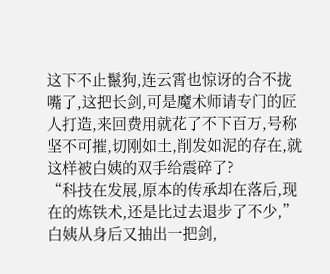这下不止鬣狗,连云霄也惊讶的合不拢嘴了,这把长剑,可是魔术师请专门的匠人打造,来回费用就花了不下百万,号称坚不可摧,切刚如土,削发如泥的存在,就这样被白姨的双手给震碎了?
“科技在发展,原本的传承却在落后,现在的炼铁术,还是比过去退步了不少,”白姨从身后又抽出一把剑,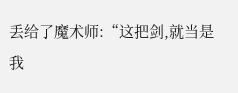丢给了魔术师:“这把剑,就当是我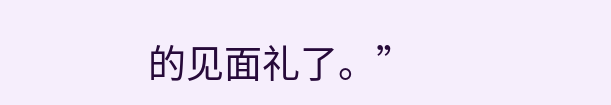的见面礼了。”